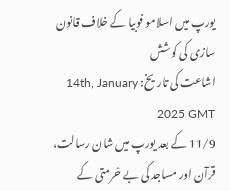یورپ میں اسلامو فوبیا کے خلاف قانون سازی کی کوشش
اشاعت کی تاریخ: 14th, January 2025 GMT
11/9 کے بعد یورپ میں شان رسالت، قرآن اور مساجد کی بے حْرمتی کے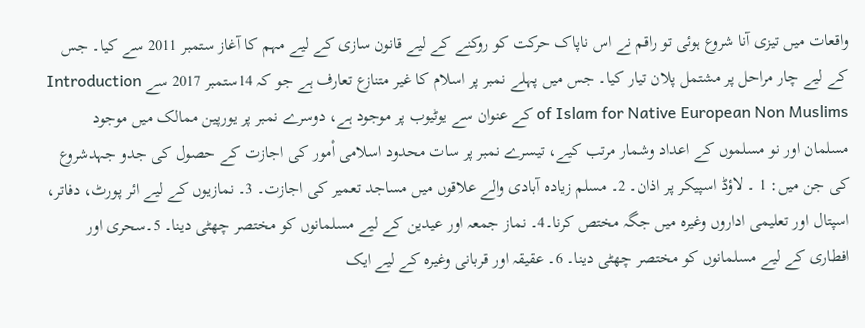واقعات میں تیزی آنا شروع ہوئی تو راقم نے اس ناپاک حرکت کو روکنے کے لیے قانون سازی کے لیے مہم کا آغاز ستمبر 2011 سے کیا۔ جس کے لیے چار مراحل پر مشتمل پلان تیار کیا۔ جس میں پہلے نمبر پر اسلام کا غیر متنازع تعارف ہے جو کہ 14ستمبر 2017 سے Introduction of Islam for Native European Non Muslims کے عنوان سے یوٹیوب پر موجود ہے، دوسرے نمبر پر یورپین ممالک میں موجود مسلمان اور نو مسلموں کے اعداد وشمار مرتب کیے، تیسرے نمبر پر سات محدود اسلامی اْمور کی اجازت کے حصول کی جدو جہدشروع کی جن میں: 1 ۔ لاؤڈ اسپیکر پر اذان۔ 2۔ مسلم زیادہ آبادی والے علاقوں میں مساجد تعمیر کی اجازت۔ 3۔ نمازیوں کے لیے ائر پورٹ، دفاتر، اسپتال اور تعلیمی اداروں وغیرہ میں جگہ مختص کرنا۔4۔ نماز جمعہ اور عیدین کے لیے مسلمانوں کو مختصر چھٹی دینا۔ 5۔سحری اور افطاری کے لیے مسلمانوں کو مختصر چھٹی دینا۔ 6۔ عقیقہ اور قربانی وغیرہ کے لیے ایک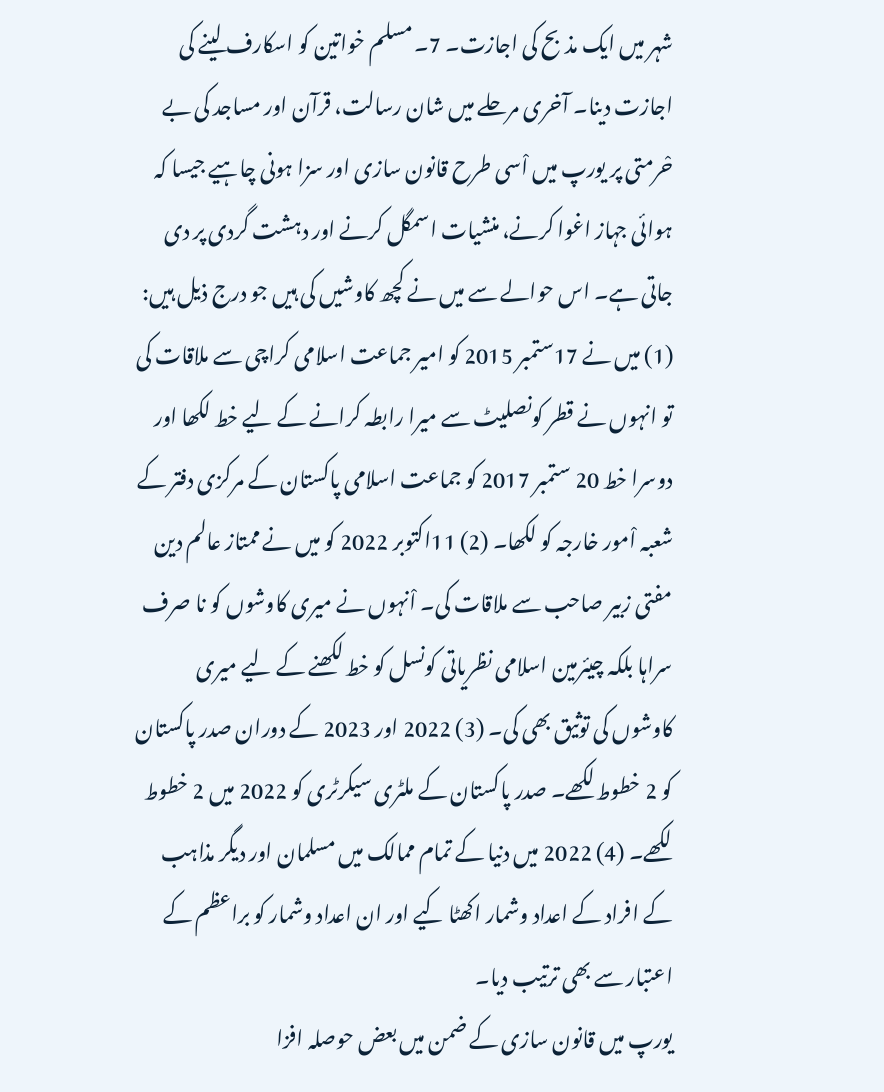شہر میں ایک مذبح کی اجازت۔ 7۔ مسلم خواتین کو اسکارف لینے کی اجازت دینا۔ آخری مرحلے میں شان رسالت، قرآن اور مساجد کی بے حْرمتی پر یورپ میں اْسی طرح قانون سازی اور سزا ہونی چاہیے جیسا کہ ہوائی جہاز اغوا کرنے، منشیات اسمگل کرنے اور دہشت گردی پر دی جاتی ہے۔ اس حوالے سے میں نے کچھ کاوشیں کی ہیں جو درج ذیل ہیں:
(1) میں نے 17ستمبر 2015 کو امیر جماعت اسلامی کراچی سے ملاقات کی تو انہوں نے قطر کونصلیٹ سے میرا رابطہ کرانے کے لیے خط لکھا اور دوسرا خط 20 ستمبر 2017 کو جماعت اسلامی پاکستان کے مرکزی دفتر کے شعبہ اْمور خارجہ کو لکھا۔ (2) 11اکتوبر 2022 کو میں نے ممتاز عالم دین مفتی زبیر صاحب سے ملاقات کی۔ اْنہوں نے میری کاوشوں کو نا صرف سراہا بلکہ چیئرمین اسلامی نظریاتی کونسل کو خط لکھنے کے لیے میری کاوشوں کی توثیق بھی کی۔ (3) 2022 اور 2023 کے دوران صدر پاکستان کو 2 خطوط لکھے۔ صدر پاکستان کے ملٹری سیکرٹری کو 2022 میں 2 خطوط لکھے۔ (4) 2022 میں دنیا کے تمام ممالک میں مسلمان اور دیگر مذاہب کے افراد کے اعداد وشمار اکھٹا کیے اور ان اعداد وشمار کو براعظم کے اعتبار سے بھی ترتیب دیا۔
یورپ میں قانون سازی کے ضمن میں بعض حوصلہ افزا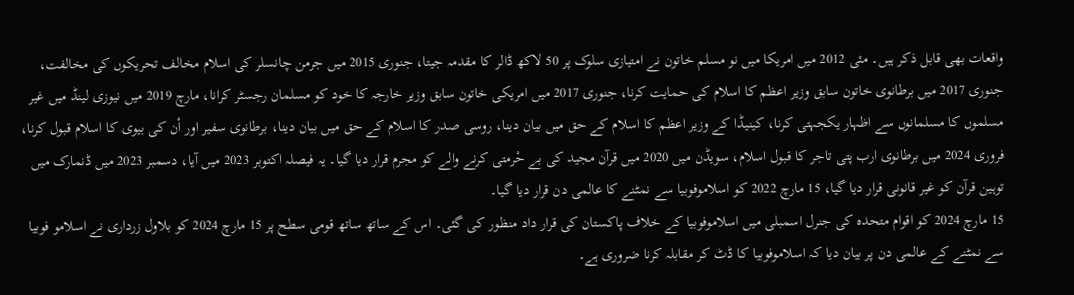واقعات بھی قابل ذکر ہیں۔ مئی 2012 میں امریکا میں نو مسلم خاتون نے امتیازی سلوک پر 50 لاکھ ڈالر کا مقدمہ جیتا، جنوری 2015 میں جرمن چانسلر کی اسلام مخالف تحریکوں کی مخالفت، جنوری 2017 میں برطانوی خاتون سابق وزیر اعظم کا اسلام کی حمایت کرنا، جنوری 2017 میں امریکی خاتون سابق وزیر خارجہ کا خود کو مسلمان رجسٹر کرانا، مارچ 2019 میں نیوزی لینڈ میں غیر مسلموں کا مسلمانوں سے اظہار یکجہتی کرنا، کینیڈا کے وزیر اعظم کا اسلام کے حق میں بیان دینا، روسی صدر کا اسلام کے حق میں بیان دینا، برطانوی سفیر اور اْن کی بیوی کا اسلام قبول کرنا، فروری 2024 میں برطانوی ارب پتی تاجر کا قبول اسلام، سویڈن میں 2020 میں قرآن مجید کی بے حْرمتی کرنے والے کو مجرم قرار دیا گیا۔ یہ فیصلہ اکتوبر 2023 میں آیا، دسمبر 2023 میں ڈنمارک میں توہین قرآن کو غیر قانونی قرار دیا گیا، 15 مارچ 2022 کو اسلاموفوبیا سے نمٹنے کا عالمی دن قرار دیا گیا۔
15 مارچ 2024 کو اقوام متحدہ کی جنرل اسمبلی میں اسلاموفوبیا کے خلاف پاکستان کی قرار داد منظور کی گئی۔ اس کے ساتھ ساتھ قومی سطح پر 15 مارچ 2024 کو بلاول زرداری نے اسلامو فوبیا سے نمٹنے کے عالمی دن پر بیان دیا کہ اسلاموفوبیا کا ڈٹ کر مقابلہ کرنا ضروری ہے۔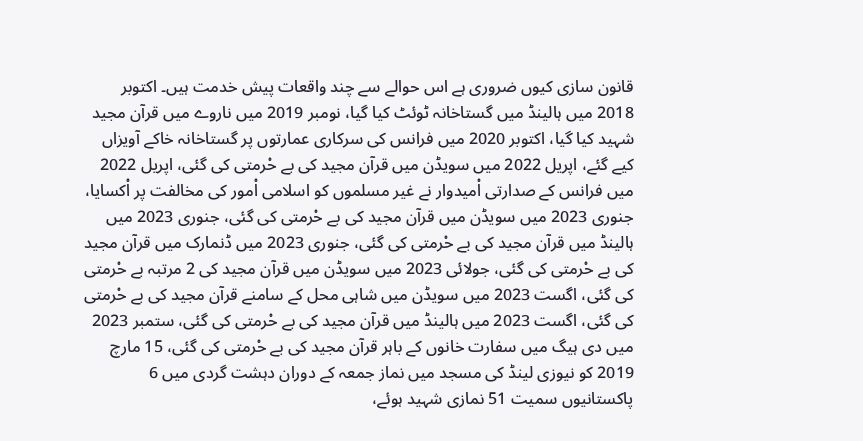قانون سازی کیوں ضروری ہے اس حوالے سے چند واقعات پیش خدمت ہیں۔ اکتوبر 2018 میں ہالینڈ میں گستاخانہ ٹوئٹ کیا گیا، نومبر 2019 میں ناروے میں قرآن مجید شہید کیا گیا، اکتوبر 2020 میں فرانس کی سرکاری عمارتوں پر گستاخانہ خاکے آویزاں کیے گئے، اپریل 2022 میں سویڈن میں قرآن مجید کی بے حْرمتی کی گئی، اپریل 2022 میں فرانس کے صدارتی اْمیدوار نے غیر مسلموں کو اسلامی اْمور کی مخالفت پر اْکسایا، جنوری 2023 میں سویڈن میں قرآن مجید کی بے حْرمتی کی گئی، جنوری 2023 میں ہالینڈ میں قرآن مجید کی بے حْرمتی کی گئی، جنوری 2023 میں ڈنمارک میں قرآن مجید کی بے حْرمتی کی گئی، جولائی 2023 میں سویڈن میں قرآن مجید کی 2 مرتبہ بے حْرمتی کی گئی، اگست 2023 میں سویڈن میں شاہی محل کے سامنے قرآن مجید کی بے حْرمتی کی گئی، اگست 2023 میں ہالینڈ میں قرآن مجید کی بے حْرمتی کی گئی، ستمبر 2023 میں دی ہیگ میں سفارت خانوں کے باہر قرآن مجید کی بے حْرمتی کی گئی، 15 مارچ 2019 کو نیوزی لینڈ کی مسجد میں نماز جمعہ کے دوران دہشت گردی میں 6 پاکستانیوں سمیت 51 نمازی شہید ہوئے،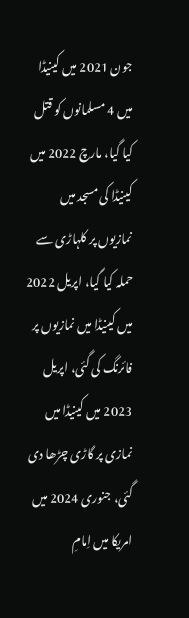جون 2021 میں کینیڈا میں 4 مسلمانوں کو قتل کیا گیا، مارچ 2022 میں کینیڈا کی مسجد میں نمازیوں پر کلہاڑی سے حملہ کیا گیا، اپریل 2022 میں کینیڈا میں نمازیوں پر فائرنگ کی گئی، اپریل 2023 میں کینیڈا میں نمازی پر گاڑی چڑھا دی گئی، جنوری 2024 میں امریکا میں اِمامِ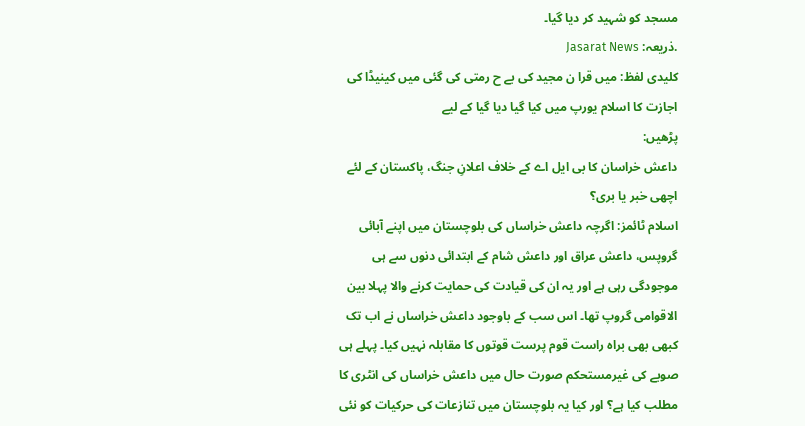مسجد کو شہید کر دیا گیا۔
.ذریعہ: Jasarat News
کلیدی لفظ: میں قرا ن مجید کی بے ح رمتی کی گئی میں کینیڈا کی اجازت کا اسلام یورپ میں کیا گیا دیا گیا کے لیے
پڑھیں:
داعش خراسان کا بی ایل اے کے خلاف اعلانِ جنگ، پاکستان کے لئے اچھی خبر یا بری؟
اسلام ٹائمز: اگرچہ داعش خراساں کی بلوچستان میں اپنے آبائی گروپس، داعش عراق اور داعش شام کے ابتدائی دنوں سے ہی موجودگی رہی ہے اور یہ ان کی قیادت کی حمایت کرنے والا پہلا بین الاقوامی گروپ تھا۔ اس سب کے باوجود داعش خراساں نے اب تک کبھی بھی براہ راست قوم پرست قوتوں کا مقابلہ نہیں کیا۔ پہلے ہی صوبے کی غیرمستحکم صورت حال میں داعش خراساں کی انٹری کا مطلب کیا ہے؟ اور کیا یہ بلوچستان میں تنازعات کی حرکیات کو نئی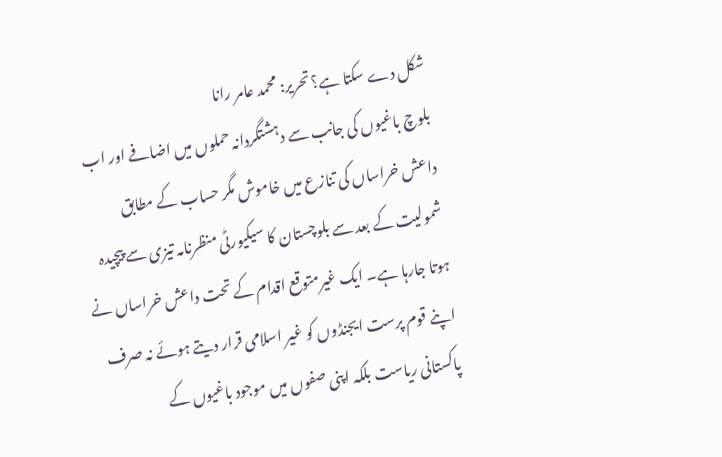شکل دے سکتا ہے؟ تحریر: محمد عامر رانا
بلوچ باغیوں کی جانب سے دہشتگردانہ حملوں میں اضافے اور اب داعش خراساں کی تنازع میں خاموش مگر حساب کے مطابق شمولیت کے بعد سے بلوچستان کا سیکیورٹی منظرنامہ تیزی سے پیچیدہ ہوتا جارہا ہے۔ ایک غیرمتوقع اقدام کے تحت داعش خراساں نے اپنے قوم پرست ایجنڈوں کو غیر اسلامی قرار دیتے ہوئے نہ صرف پاکستانی ریاست بلکہ اپنی صفوں میں موجود باغیوں کے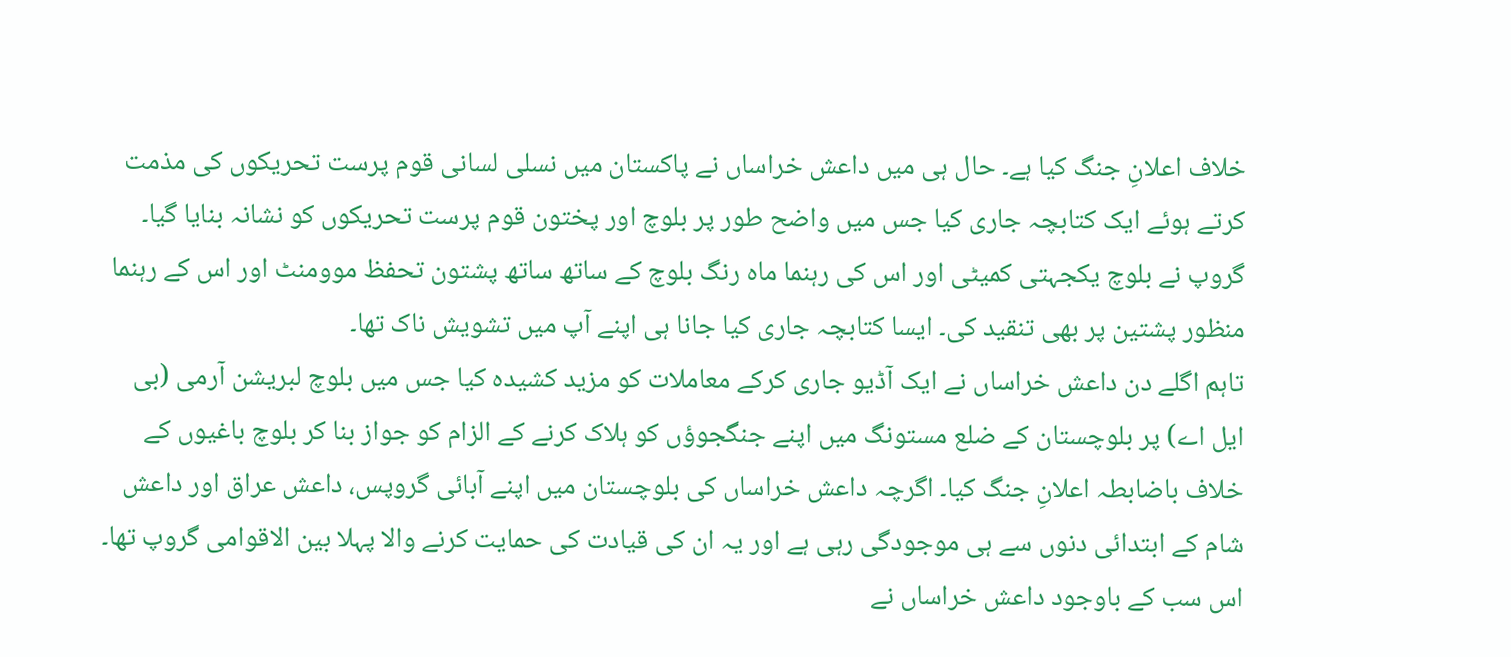خلاف اعلانِ جنگ کیا ہے۔ حال ہی میں داعش خراساں نے پاکستان میں نسلی لسانی قوم پرست تحریکوں کی مذمت کرتے ہوئے ایک کتابچہ جاری کیا جس میں واضح طور پر بلوچ اور پختون قوم پرست تحریکوں کو نشانہ بنایا گیا۔ گروپ نے بلوچ یکجہتی کمیٹی اور اس کی رہنما ماہ رنگ بلوچ کے ساتھ ساتھ پشتون تحفظ موومنٹ اور اس کے رہنما منظور پشتین پر بھی تنقید کی۔ ایسا کتابچہ جاری کیا جانا ہی اپنے آپ میں تشویش ناک تھا۔
تاہم اگلے دن داعش خراساں نے ایک آڈیو جاری کرکے معاملات کو مزید کشیدہ کیا جس میں بلوچ لبریشن آرمی (بی ایل اے) پر بلوچستان کے ضلع مستونگ میں اپنے جنگجوؤں کو ہلاک کرنے کے الزام کو جواز بنا کر بلوچ باغیوں کے خلاف باضابطہ اعلانِ جنگ کیا۔ اگرچہ داعش خراساں کی بلوچستان میں اپنے آبائی گروپس، داعش عراق اور داعش شام کے ابتدائی دنوں سے ہی موجودگی رہی ہے اور یہ ان کی قیادت کی حمایت کرنے والا پہلا بین الاقوامی گروپ تھا۔ اس سب کے باوجود داعش خراساں نے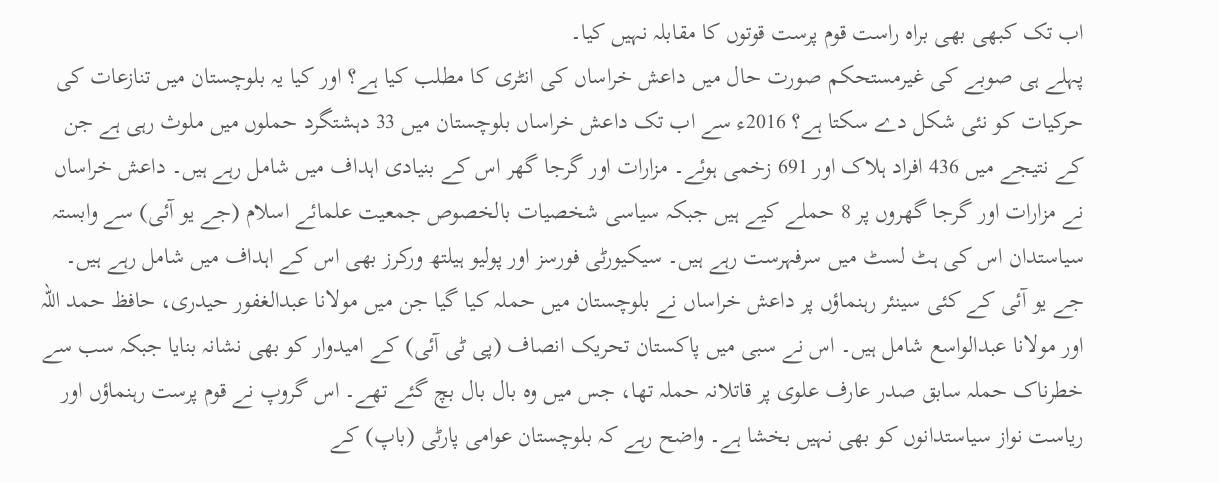اب تک کبھی بھی براہ راست قوم پرست قوتوں کا مقابلہ نہیں کیا۔
پہلے ہی صوبے کی غیرمستحکم صورت حال میں داعش خراساں کی انٹری کا مطلب کیا ہے؟ اور کیا یہ بلوچستان میں تنازعات کی حرکیات کو نئی شکل دے سکتا ہے؟ 2016ء سے اب تک داعش خراساں بلوچستان میں 33 دہشتگرد حملوں میں ملوث رہی ہے جن کے نتیجے میں 436 افراد ہلاک اور 691 زخمی ہوئے۔ مزارات اور گرجا گھر اس کے بنیادی اہداف میں شامل رہے ہیں۔ داعش خراساں نے مزارات اور گرجا گھروں پر 8 حملے کیے ہیں جبکہ سیاسی شخصیات بالخصوص جمعیت علمائے اسلام (جے یو آئی) سے وابستہ سیاستدان اس کی ہٹ لسٹ میں سرفہرست رہے ہیں۔ سیکیورٹی فورسز اور پولیو ہیلتھ ورکرز بھی اس کے اہداف میں شامل رہے ہیں۔
جے یو آئی کے کئی سینئر رہنماؤں پر داعش خراساں نے بلوچستان میں حملہ کیا گیا جن میں مولانا عبدالغفور حیدری، حافظ حمد اللہ اور مولانا عبدالواسع شامل ہیں۔ اس نے سبی میں پاکستان تحریک انصاف (پی ٹی آئی) کے امیدوار کو بھی نشانہ بنایا جبکہ سب سے خطرناک حملہ سابق صدر عارف علوی پر قاتلانہ حملہ تھا، جس میں وہ بال بال بچ گئے تھے۔ اس گروپ نے قوم پرست رہنماؤں اور ریاست نواز سیاستدانوں کو بھی نہیں بخشا ہے۔ واضح رہے کہ بلوچستان عوامی پارٹی (باپ) کے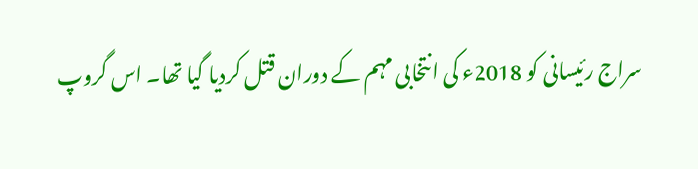سراج رئیسانی کو 2018ء کی انتخابی مہم کے دوران قتل کردیا گیا تھا۔ اس گروپ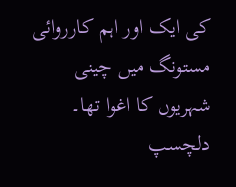کی ایک اور اہم کارروائی مستونگ میں چینی شہریوں کا اغوا تھا۔
دلچسپ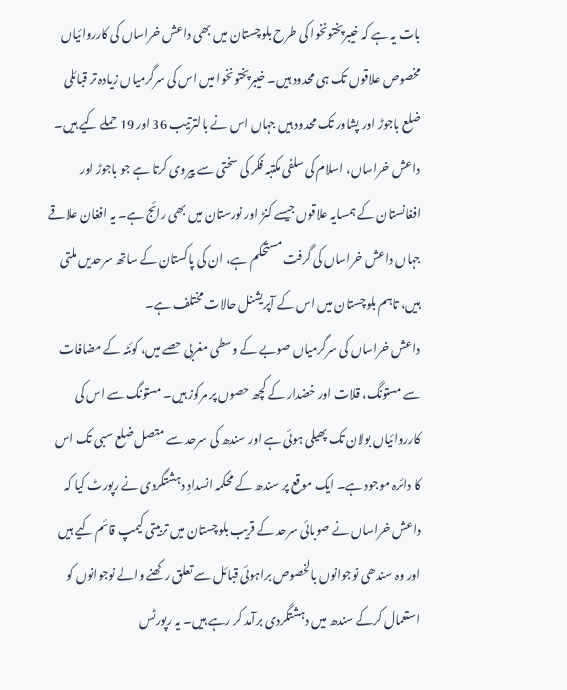بات یہ ہے کہ خیبرپختونخوا کی طرح بلوچستان میں بھی داعش خراساں کی کارروائیاں مخصوص علاقوں تک ہی محدود ہیں۔ خیبرپختونخوا میں اس کی سرگرمیاں زیادہ تر قبائلی ضلع باجوڑ اور پشاور تک محدود ہیں جہاں اس نے بالترتیب 36 اور 19 حملے کیے ہیں۔ داعش خراساں، اسلام کی سلفی مکتبہ فکر کی سختی سے پیروی کرتا ہے جو باجوڑ اور افغانستان کے ہمسایہ علاقوں جیسے کنڑ اور نورستان میں بھی رائج ہے۔ یہ افغان علاقے جہاں داعش خراساں کی گرفت مستحکم ہے، ان کی پاکستان کے ساتھ سرحدیں ملتی ہیں، تاہم بلوچستان میں اس کے آپریشنل حالات مختلف ہے۔
داعش خراساں کی سرگرمیاں صوبے کے وسطی مغربی حصے میں، کوئٹہ کے مضافات سے مستونگ، قلات اور خضدار کے کچھ حصوں پر مرکوز ہیں۔ مستونگ سے اس کی کارروائیاں بولان تک پھیلی ہوئی ہے اور سندھ کی سرحد سے متصل ضلع سبی تک اس کا دائرہ موجود ہے۔ ایک موقع پر سندھ کے محکمہ انسدادِ دہشتگردی نے رپورٹ کیا کہ داعش خراساں نے صوبائی سرحد کے قریب بلوچستان میں تربیتی کیمپ قائم کیے ہیں اور وہ سندھی نوجوانوں بالخصوص براہوئی قبائل سے تعلق رکھنے والے نوجوانوں کو استعمال کرکے سندھ میں دہشتگردی برآمد کر رہے ہیں۔ یہ رپورٹس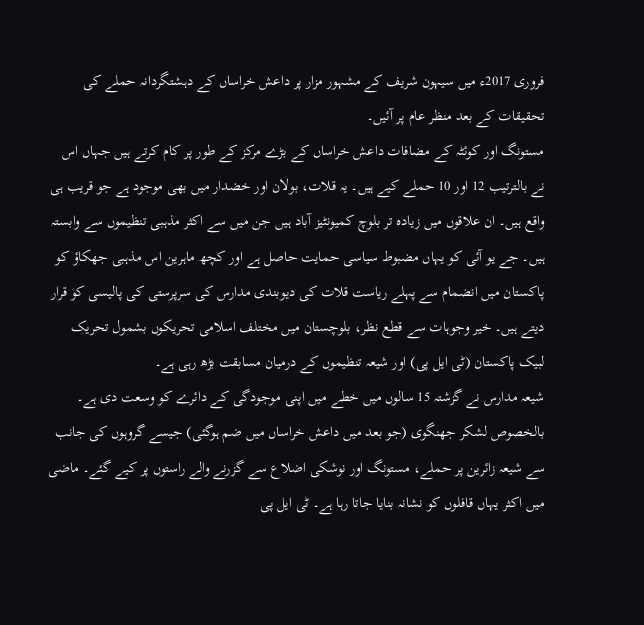فروری 2017ء میں سیہون شریف کے مشہور مزار پر داعش خراساں کے دہشتگردانہ حملے کی تحقیقات کے بعد منظر عام پر آئیں۔
مستونگ اور کوئٹہ کے مضافات داعش خراساں کے بڑے مرکز کے طور پر کام کرتے ہیں جہاں اس نے بالترتیب 12 اور 10 حملے کیے ہیں۔ یہ قلات، بولان اور خضدار میں بھی موجود ہے جو قریب ہی واقع ہیں۔ ان علاقوں میں زیادہ تر بلوچ کمیونٹیز آباد ہیں جن میں سے اکثر مذہبی تنظیموں سے وابستہ ہیں۔ جے یو آئی کو یہاں مضبوط سیاسی حمایت حاصل ہے اور کچھ ماہرین اس مذہبی جھکاؤ کو پاکستان میں انضمام سے پہلے ریاست قلات کی دیوبندی مدارس کی سرپرستی کی پالیسی کو قرار دیتے ہیں۔ خیر وجوہات سے قطع نظر، بلوچستان میں مختلف اسلامی تحریکوں بشمول تحریک لبیک پاکستان (ٹی ایل پی) اور شیعہ تنظیموں کے درمیان مسابقت بڑھ رہی ہے۔
شیعہ مدارس نے گزشتہ 15 سالوں میں خطے میں اپنی موجودگی کے دائرے کو وسعت دی ہے۔ بالخصوص لشکر جھنگوی (جو بعد میں داعش خراساں میں ضم ہوگئی) جیسے گروہوں کی جانب سے شیعہ زائرین پر حملے، مستونگ اور نوشکی اضلاع سے گزرنے والے راستوں پر کیے گئے۔ ماضی میں اکثر یہاں قافلوں کو نشانہ بنایا جاتا رہا ہے۔ ٹی ایل پی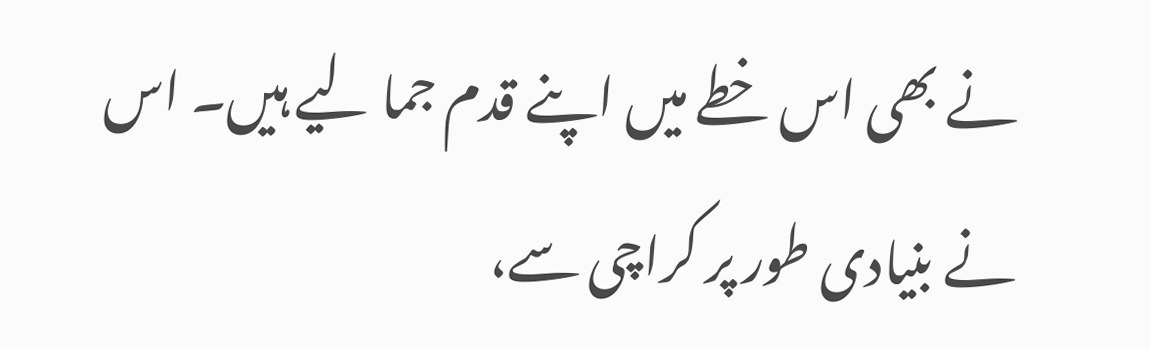نے بھی اس خطے میں اپنے قدم جما لیے ہیں۔ اس نے بنیادی طور پر کراچی سے،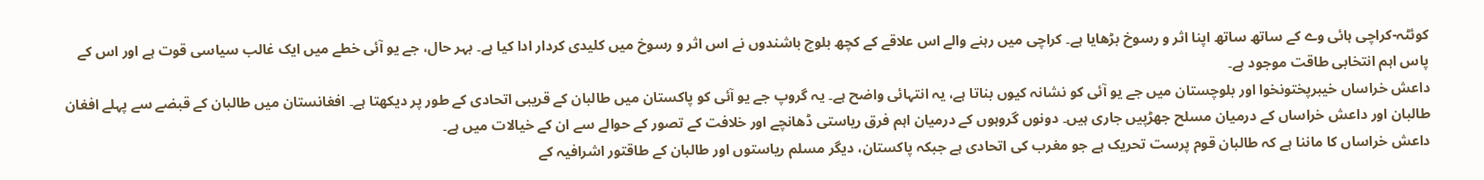کوئٹہ-کراچی ہائی وے کے ساتھ ساتھ اپنا اثر و رسوخ بڑھایا ہے۔ کراچی میں رہنے والے اس علاقے کے کچھ بلوچ باشندوں نے اس اثر و رسوخ میں کلیدی کردار ادا کیا ہے۔ بہر حال، جے یو آئی خطے میں ایک غالب سیاسی قوت ہے اور اس کے پاس اہم انتخابی طاقت موجود ہے۔
داعش خراساں خیبرپختونخوا اور بلوچستان میں جے یو آئی کو نشانہ کیوں بناتا ہے، یہ انتہائی واضح ہے۔ یہ گروپ جے یو آئی کو پاکستان میں طالبان کے قریبی اتحادی کے طور پر دیکھتا ہے۔ افغانستان میں طالبان کے قبضے سے پہلے افغان طالبان اور داعش خراساں کے درمیان مسلح جھڑپیں جاری ہیں۔ دونوں گروہوں کے درمیان اہم فرق ریاستی ڈھانچے اور خلافت کے تصور کے حوالے سے ان کے خیالات میں ہے۔
داعش خراساں کا ماننا ہے کہ طالبان قوم پرست تحریک ہے جو مغرب کی اتحادی ہے جبکہ پاکستان، دیگر مسلم ریاستوں اور طالبان کے طاقتور اشرافیہ کے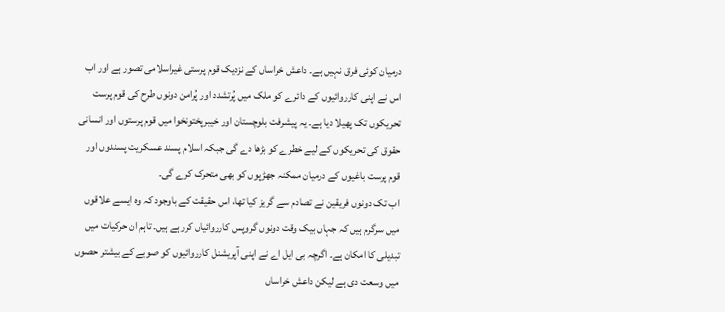درمیان کوئی فرق نہیں ہے۔ داعش خراساں کے نزدیک قوم پرستی غیراسلامی تصور ہے اور اب اس نے اپنی کارروائیوں کے دائرے کو ملک میں پُرتشدد اور پُرامن دونوں طرح کی قوم پرست تحریکوں تک پھیلا دیا ہے۔ یہ پیشرفت بلوچستان اور خیبرپختونخوا میں قوم پرستوں اور انسانی حقوق کی تحریکوں کے لیے خطرے کو بڑھا دے گی جبکہ اسلام پسند عسکریت پسندوں اور قوم پرست باغیوں کے درمیان ممکنہ جھڑپوں کو بھی متحرک کرے گی۔
اب تک دونوں فریقین نے تصادم سے گریز کیا تھا، اس حقیقت کے باوجود کہ وہ ایسے علاقوں میں سرگرم ہیں کہ جہاں بیک وقت دونوں گروپس کارروائیاں کررہے ہیں۔ تاہم ان حرکیات میں تبدیلی کا امکان ہے۔ اگرچہ بی ایل اے نے اپنی آپریشنل کارروائیوں کو صوبے کے بیشتر حصوں میں وسعت دی ہے لیکن داعش خراساں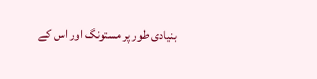بنیادی طور پر مستونگ اور اس کے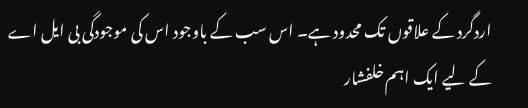اردگرد کے علاقوں تک محدود ہے۔ اس سب کے باوجود اس کی موجودگی بی ایل اے کے لیے ایک اہم خلفشار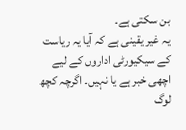بن سکتی ہے۔
یہ غیر یقینی ہے کہ آیا یہ ریاست کے سیکیورٹی اداروں کے لیے اچھی خبر ہے یا نہیں۔ اگرچہ کچھ لوگ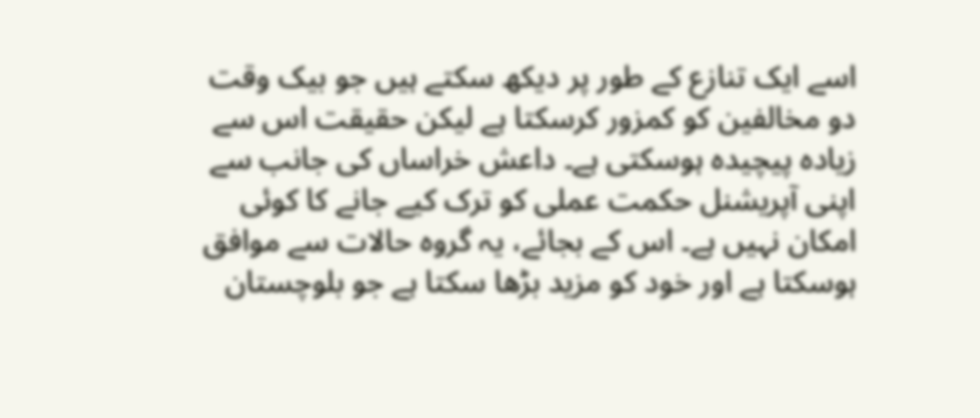اسے ایک تنازع کے طور پر دیکھ سکتے ہیں جو بیک وقت دو مخالفین کو کمزور کرسکتا ہے لیکن حقیقت اس سے زیادہ پیچیدہ ہوسکتی ہے۔ داعش خراساں کی جانب سے اپنی آپریشنل حکمت عملی کو ترک کیے جانے کا کوئی امکان نہیں ہے۔ اس کے بجائے، یہ گروہ حالات سے موافق ہوسکتا ہے اور خود کو مزید بڑھا سکتا ہے جو بلوچستان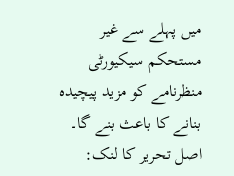میں پہلے سے غیر مستحکم سیکیورٹی منظرنامے کو مزید پیچیدہ بنانے کا باعث بنے گا۔
اصل تحریر کا لنک: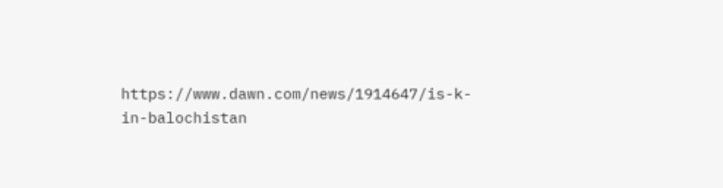https://www.dawn.com/news/1914647/is-k-in-balochistan